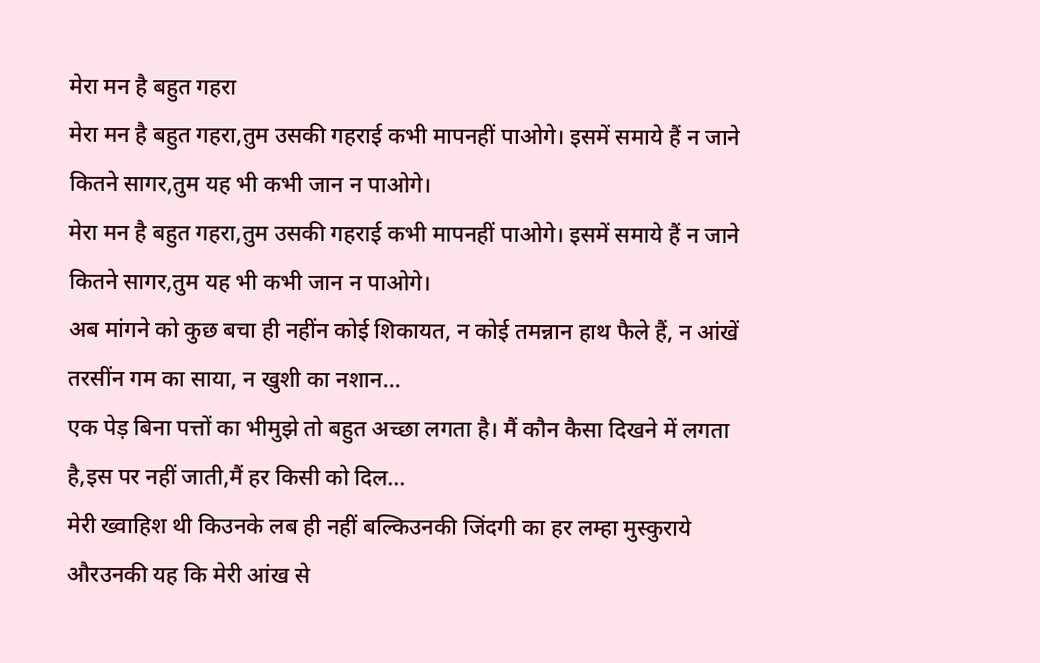मेरा मन है बहुत गहरा
मेरा मन है बहुत गहरा,तुम उसकी गहराई कभी मापनहीं पाओगे। इसमें समाये हैं न जाने कितने सागर,तुम यह भी कभी जान न पाओगे।
मेरा मन है बहुत गहरा,तुम उसकी गहराई कभी मापनहीं पाओगे। इसमें समाये हैं न जाने कितने सागर,तुम यह भी कभी जान न पाओगे।
अब मांगने को कुछ बचा ही नहींन कोई शिकायत, न कोई तमन्नान हाथ फैले हैं, न आंखें तरसींन गम का साया, न खुशी का नशान...
एक पेड़ बिना पत्तों का भीमुझे तो बहुत अच्छा लगता है। मैं कौन कैसा दिखने में लगता है,इस पर नहीं जाती,मैं हर किसी को दिल...
मेरी ख्वाहिश थी किउनके लब ही नहीं बल्किउनकी जिंदगी का हर लम्हा मुस्कुराये औरउनकी यह कि मेरी आंख से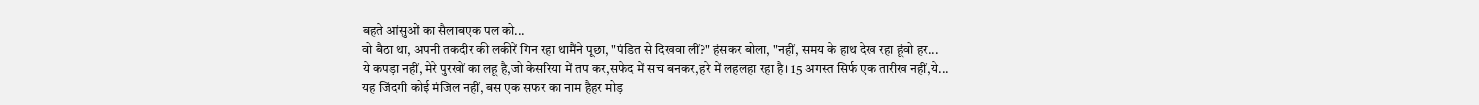बहते आंसुओं का सैलाबएक पल को...
वो बैठा था, अपनी तकदीर की लकीरें गिन रहा थामैंने पूछा, "पंडित से दिखवा लीं?" हंसकर बोला, "नहीं, समय के हाथ देख रहा हूंवो हर...
ये कपड़ा नहीं, मेरे पुरखों का लहू है,जो केसरिया में तप कर,सफेद में सच बनकर,हरे में लहलहा रहा है। 15 अगस्त सिर्फ एक तारीख नहीं,ये...
यह जिंदगी कोई मंजिल नहीं, बस एक सफर का नाम हैहर मोड़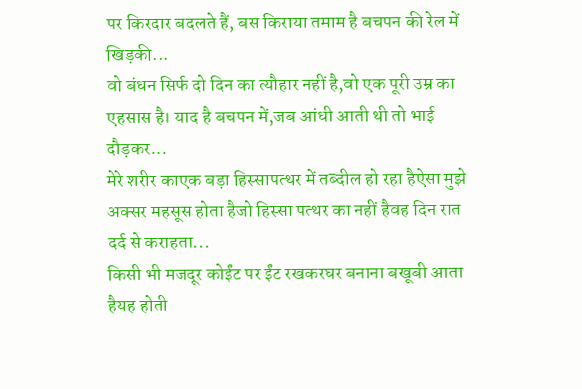पर किरदार बदलते हैं, बस किराया तमाम है बचपन की रेल में खिड़की...
वो बंधन सिर्फ दो दिन का त्यौहार नहीं है,वो एक पूरी उम्र का एहसास है। याद है बचपन में,जब आंधी आती थी तो भाई दौड़कर...
मेरे शरीर काएक बड़ा हिस्सापत्थर में तब्दील हो रहा हैऐसा मुझे अक्सर महसूस होता हैजो हिस्सा पत्थर का नहीं हैवह दिन रात दर्द से कराहता...
किसी भी मजदूर कोईंट पर ईंट रखकरघर बनाना बखूबी आता हैयह होती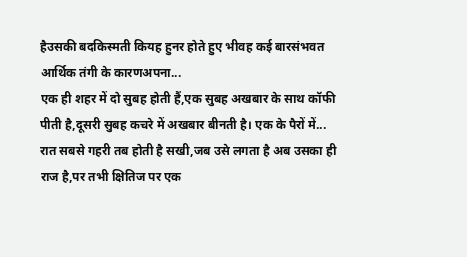हैउसकी बदकिस्मती कियह हुनर होते हुए भीवह कई बारसंभवत आर्थिक तंगी के कारणअपना...
एक ही शहर में दो सुबह होती हैं,एक सुबह अखबार के साथ कॉफी पीती है,दूसरी सुबह कचरे में अखबार बीनती है। एक के पैरों में...
रात सबसे गहरी तब होती है सखी,जब उसे लगता है अब उसका ही राज है,पर तभी क्षितिज पर एक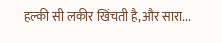हल्की सी लकीर खिंचती है,और सारा...